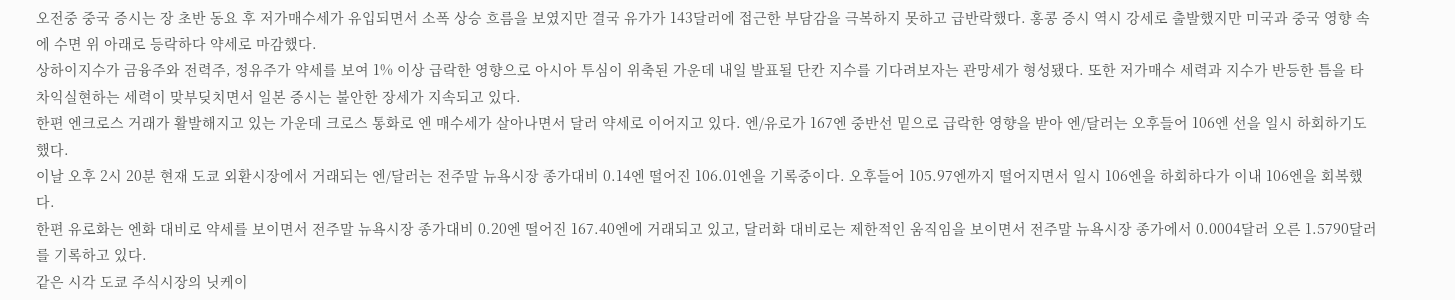오전중 중국 증시는 장 초반 동요 후 저가매수세가 유입되면서 소폭 상승 흐름을 보였지만 결국 유가가 143달러에 접근한 부담감을 극복하지 못하고 급반락했다. 홍콩 증시 역시 강세로 출발했지만 미국과 중국 영향 속에 수면 위 아래로 등락하다 약세로 마감했다.
상하이지수가 금융주와 전력주, 정유주가 약세를 보여 1% 이상 급락한 영향으로 아시아 투심이 위축된 가운데 내일 발표될 단칸 지수를 기다려보자는 관망세가 형성됐다. 또한 저가매수 세력과 지수가 반등한 틈을 타 차익실현하는 세력이 맞부딪치면서 일본 증시는 불안한 장세가 지속되고 있다.
한편 엔크로스 거래가 활발해지고 있는 가운데 크로스 통화로 엔 매수세가 살아나면서 달러 약세로 이어지고 있다. 엔/유로가 167엔 중반선 밑으로 급락한 영향을 받아 엔/달러는 오후들어 106엔 선을 일시 하회하기도 했다.
이날 오후 2시 20분 현재 도쿄 외환시장에서 거래되는 엔/달러는 전주말 뉴욕시장 종가대비 0.14엔 떨어진 106.01엔을 기록중이다. 오후들어 105.97엔까지 떨어지면서 일시 106엔을 하회하다가 이내 106엔을 회복했다.
한편 유로화는 엔화 대비로 약세를 보이면서 전주말 뉴욕시장 종가대비 0.20엔 떨어진 167.40엔에 거래되고 있고, 달러화 대비로는 제한적인 움직임을 보이면서 전주말 뉴욕시장 종가에서 0.0004달러 오른 1.5790달러를 기록하고 있다.
같은 시각 도쿄 주식시장의 닛케이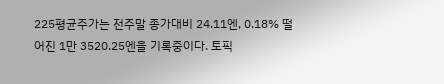225평균주가는 전주말 종가대비 24.11엔, 0.18% 떨어진 1만 3520.25엔을 기록중이다. 토픽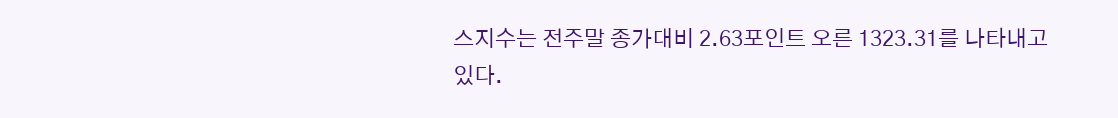스지수는 전주말 종가대비 2.63포인트 오른 1323.31를 나타내고 있다.